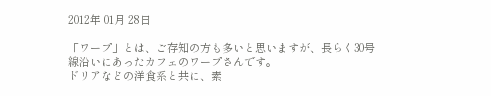2012年 01月 28日

「ワープ」とは、ご存知の方も多いと思いますが、長らく30号線沿いにあったカフェのワープさんです。
ドリアなどの洋食系と共に、素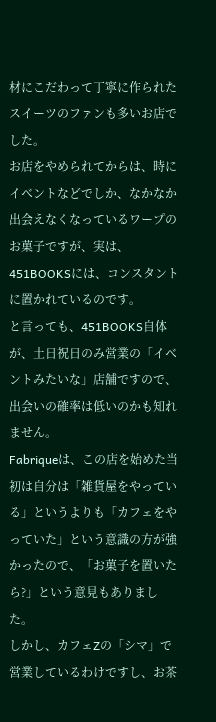材にこだわって丁寧に作られたスイーツのファンも多いお店でした。
お店をやめられてからは、時にイベントなどでしか、なかなか出会えなくなっているワープのお菓子ですが、実は、451BOOKSには、コンスタントに置かれているのです。
と言っても、451BOOKS自体が、土日祝日のみ営業の「イベントみたいな」店舗ですので、出会いの確率は低いのかも知れません。
Fabriqueは、この店を始めた当初は自分は「雑貨屋をやっている」というよりも「カフェをやっていた」という意識の方が強かったので、「お菓子を置いたら?」という意見もありました。
しかし、カフェZの「シマ」で営業しているわけですし、お茶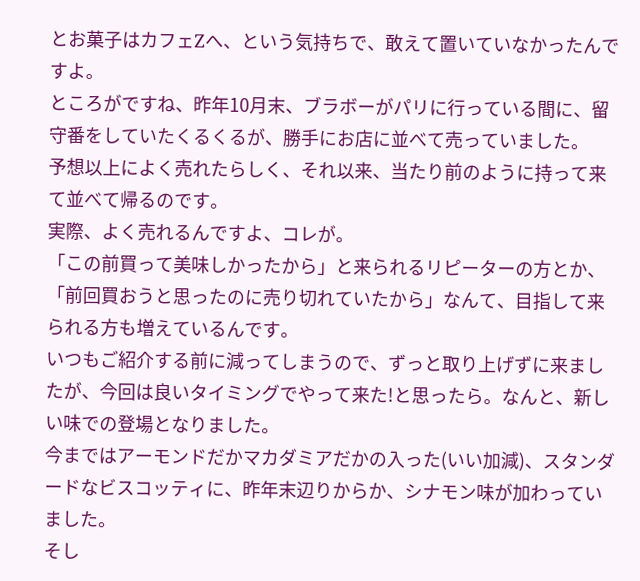とお菓子はカフェZへ、という気持ちで、敢えて置いていなかったんですよ。
ところがですね、昨年10月末、ブラボーがパリに行っている間に、留守番をしていたくるくるが、勝手にお店に並べて売っていました。
予想以上によく売れたらしく、それ以来、当たり前のように持って来て並べて帰るのです。
実際、よく売れるんですよ、コレが。
「この前買って美味しかったから」と来られるリピーターの方とか、「前回買おうと思ったのに売り切れていたから」なんて、目指して来られる方も増えているんです。
いつもご紹介する前に減ってしまうので、ずっと取り上げずに来ましたが、今回は良いタイミングでやって来た!と思ったら。なんと、新しい味での登場となりました。
今まではアーモンドだかマカダミアだかの入った(いい加減)、スタンダードなビスコッティに、昨年末辺りからか、シナモン味が加わっていました。
そし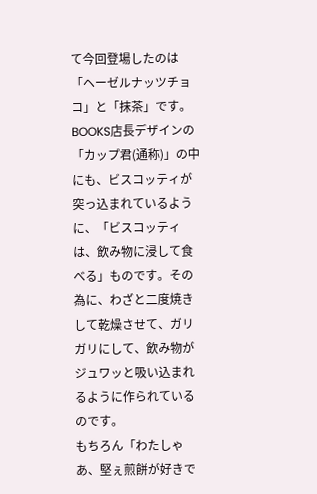て今回登場したのは「ヘーゼルナッツチョコ」と「抹茶」です。
BOOKS店長デザインの「カップ君(通称)」の中にも、ビスコッティが突っ込まれているように、「ビスコッティは、飲み物に浸して食べる」ものです。その為に、わざと二度焼きして乾燥させて、ガリガリにして、飲み物がジュワッと吸い込まれるように作られているのです。
もちろん「わたしゃあ、堅ぇ煎餅が好きで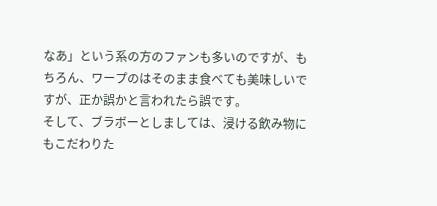なあ」という系の方のファンも多いのですが、もちろん、ワープのはそのまま食べても美味しいですが、正か誤かと言われたら誤です。
そして、ブラボーとしましては、浸ける飲み物にもこだわりた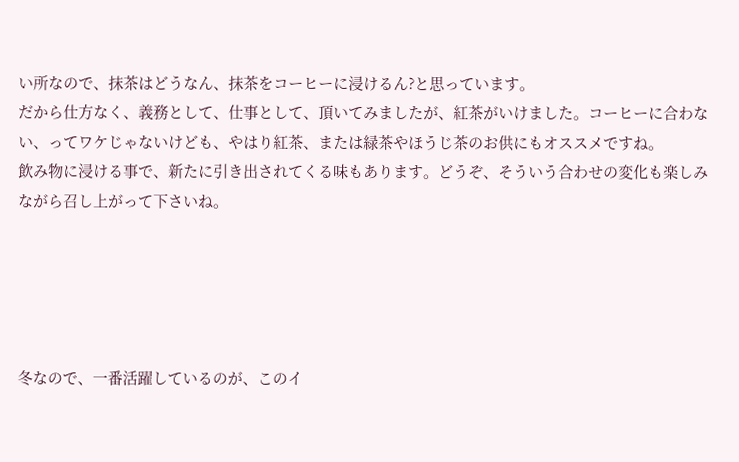い所なので、抹茶はどうなん、抹茶をコーヒーに浸けるん?と思っています。
だから仕方なく、義務として、仕事として、頂いてみましたが、紅茶がいけました。コーヒーに合わない、ってワケじゃないけども、やはり紅茶、または緑茶やほうじ茶のお供にもオススメですね。
飲み物に浸ける事で、新たに引き出されてくる味もあります。どうぞ、そういう合わせの変化も楽しみながら召し上がって下さいね。





冬なので、一番活躍しているのが、このイ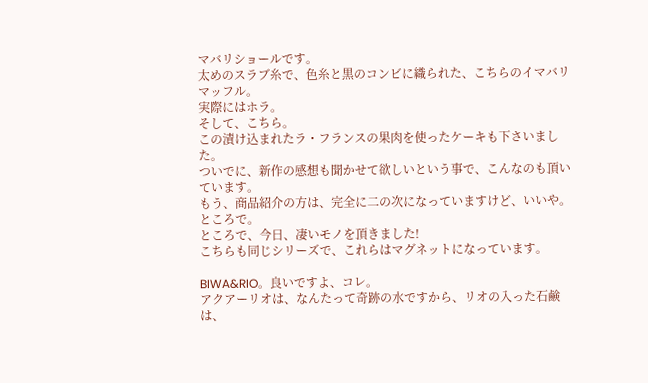マバリショールです。
太めのスラブ糸で、色糸と黒のコンビに織られた、こちらのイマバリマッフル。
実際にはホラ。
そして、こちら。
この漬け込まれたラ・フランスの果肉を使ったケーキも下さいました。
ついでに、新作の感想も聞かせて欲しいという事で、こんなのも頂いています。
もう、商品紹介の方は、完全に二の次になっていますけど、いいや。
ところで。
ところで、今日、凄いモノを頂きました!
こちらも同じシリーズで、これらはマグネットになっています。

BIWA&RIO。良いですよ、コレ。
アクアーリオは、なんたって奇跡の水ですから、リオの入った石鹸は、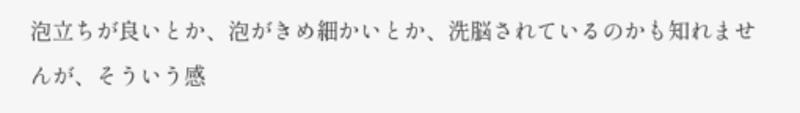泡立ちが良いとか、泡がきめ細かいとか、洗脳されているのかも知れませんが、そういう感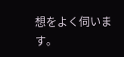想をよく伺います。